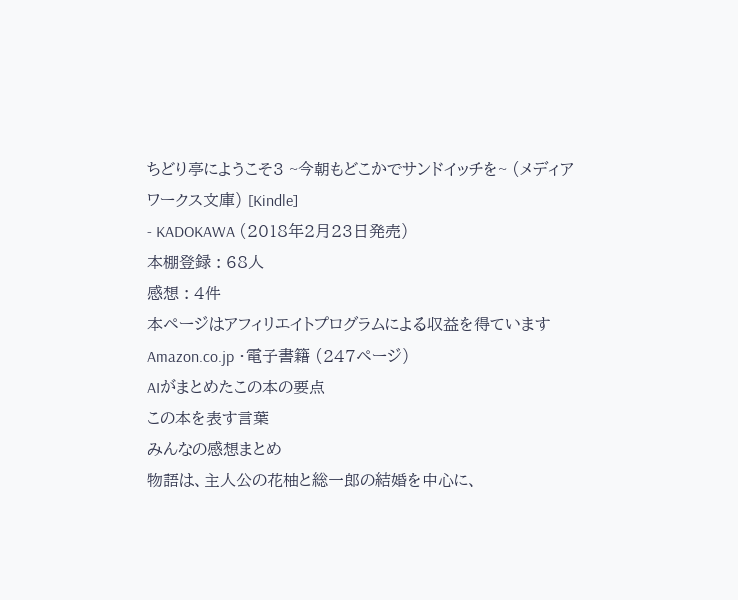ちどり亭にようこそ3 ~今朝もどこかでサンドイッチを~ (メディアワークス文庫) [Kindle]
- KADOKAWA (2018年2月23日発売)
本棚登録 : 68人
感想 : 4件
本ページはアフィリエイトプログラムによる収益を得ています
Amazon.co.jp ・電子書籍 (247ページ)
AIがまとめたこの本の要点
この本を表す言葉
みんなの感想まとめ
物語は、主人公の花柚と総一郎の結婚を中心に、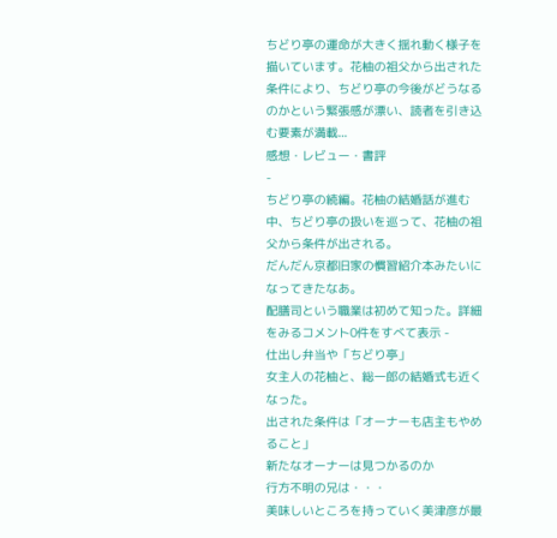ちどり亭の運命が大きく揺れ動く様子を描いています。花柚の祖父から出された条件により、ちどり亭の今後がどうなるのかという緊張感が漂い、読者を引き込む要素が満載...
感想・レビュー・書評
-
ちどり亭の続編。花柚の結婚話が進む中、ちどり亭の扱いを巡って、花柚の祖父から条件が出される。
だんだん京都旧家の慣習紹介本みたいになってきたなあ。
配膳司という職業は初めて知った。詳細をみるコメント0件をすべて表示 -
仕出し弁当や「ちどり亭」
女主人の花柚と、総一郎の結婚式も近くなった。
出された条件は「オーナーも店主もやめること」
新たなオーナーは見つかるのか
行方不明の兄は・・・
美味しいところを持っていく美津彦が最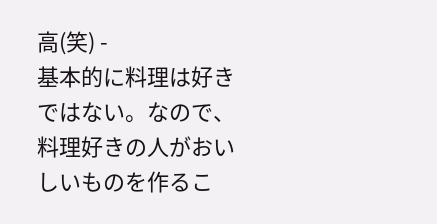高(笑) -
基本的に料理は好きではない。なので、料理好きの人がおいしいものを作るこ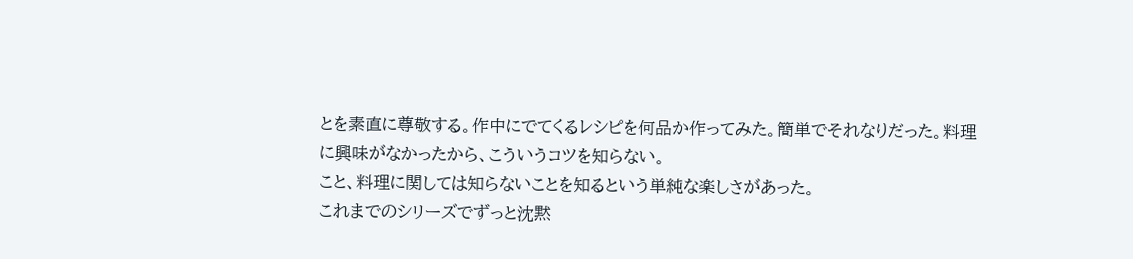とを素直に尊敬する。作中にでてくるレシピを何品か作ってみた。簡単でそれなりだった。料理に興味がなかったから、こういうコツを知らない。
こと、料理に関しては知らないことを知るという単純な楽しさがあった。
これまでのシリーズでずっと沈黙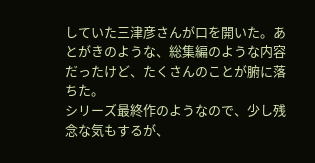していた三津彦さんが口を開いた。あとがきのような、総集編のような内容だったけど、たくさんのことが腑に落ちた。
シリーズ最終作のようなので、少し残念な気もするが、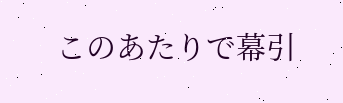このあたりで幕引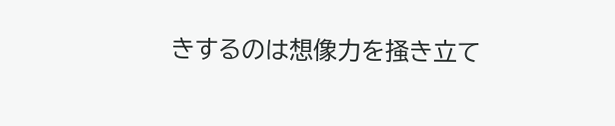きするのは想像力を掻き立て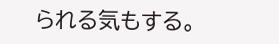られる気もする。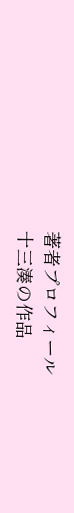著者プロフィール
十三湊の作品